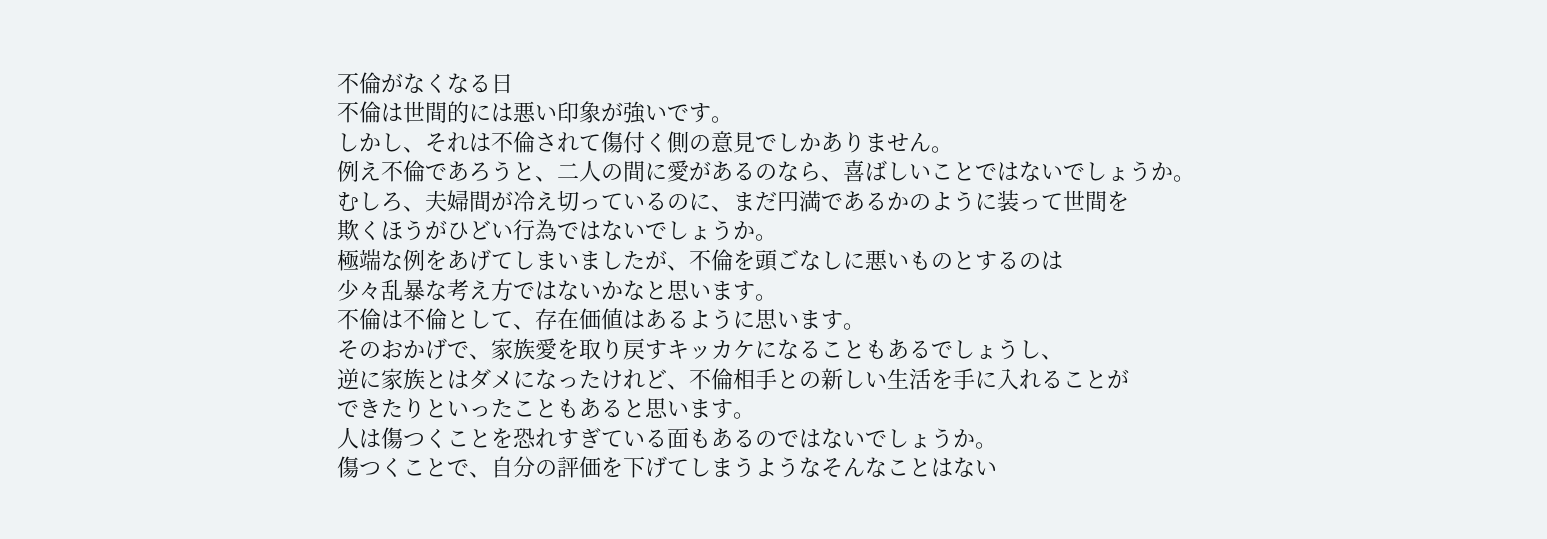不倫がなくなる日
不倫は世間的には悪い印象が強いです。
しかし、それは不倫されて傷付く側の意見でしかありません。
例え不倫であろうと、二人の間に愛があるのなら、喜ばしいことではないでしょうか。
むしろ、夫婦間が冷え切っているのに、まだ円満であるかのように装って世間を
欺くほうがひどい行為ではないでしょうか。
極端な例をあげてしまいましたが、不倫を頭ごなしに悪いものとするのは
少々乱暴な考え方ではないかなと思います。
不倫は不倫として、存在価値はあるように思います。
そのおかげで、家族愛を取り戻すキッカケになることもあるでしょうし、
逆に家族とはダメになったけれど、不倫相手との新しい生活を手に入れることが
できたりといったこともあると思います。
人は傷つくことを恐れすぎている面もあるのではないでしょうか。
傷つくことで、自分の評価を下げてしまうようなそんなことはない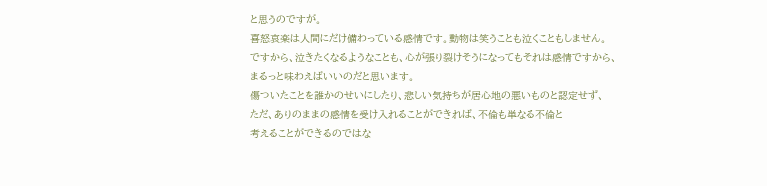と思うのですが。
喜怒哀楽は人間にだけ備わっている感情です。動物は笑うことも泣くこともしません。
ですから、泣きたくなるようなことも、心が張り裂けそうになってもそれは感情ですから、
まるっと味わえばいいのだと思います。
傷ついたことを誰かのせいにしたり、悲しい気持ちが居心地の悪いものと認定せず、
ただ、ありのままの感情を受け入れることができれば、不倫も単なる不倫と
考えることができるのではな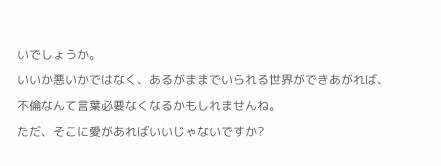いでしょうか。
いいか悪いかではなく、あるがままでいられる世界ができあがれば、
不倫なんて言葉必要なくなるかもしれませんね。
ただ、そこに愛があればいいじゃないですか?